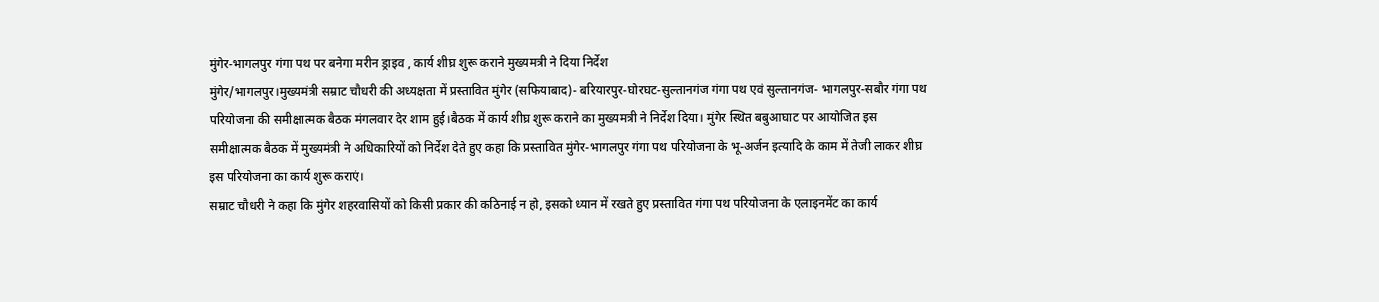मुंगेर-भागलपुर गंगा पथ पर बनेगा मरीन ड्राइव , कार्य शीघ्र शुरू कराने मुख्यमत्री ने दिया निर्देश
मुंगेर/भागलपुर।मुख्यमंत्री सम्राट चौधरी की अध्यक्षता में प्रस्तावित मुंगेर (सफियाबाद)- बरियारपुर-घोरघट-सुल्तानगंज गंगा पथ एवं सुल्तानगंज- भागलपुर-सबौर गंगा पथ परियोजना की समीक्षात्मक बैठक मंगलवार देर शाम हुई।बैठक में कार्य शीघ्र शुरू कराने का मुख्यमत्री ने निर्देश दिया। मुंगेर स्थित बबुआघाट पर आयोजित इस समीक्षात्मक बैठक में मुख्यमंत्री ने अधिकारियों को निर्देश देते हुए कहा कि प्रस्तावित मुंगेर-भागलपुर गंगा पथ परियोजना के भू-अर्जन इत्यादि के काम में तेजी लाकर शीघ्र इस परियोजना का कार्य शुरू कराएं।
सम्राट चौधरी ने कहा कि मुंगेर शहरवासियों को किसी प्रकार की कठिनाई न हो, इसको ध्यान में रखते हुए प्रस्तावित गंगा पथ परियोजना के एलाइनमेंट का कार्य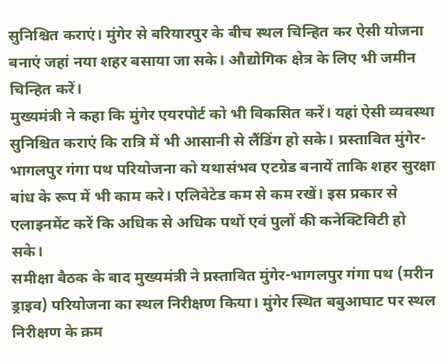सुनिश्चित कराएं। मुंगेर से बरियारपुर के बीच स्थल चिन्हित कर ऐसी योजना बनाएं जहां नया शहर बसाया जा सके। औद्योगिक क्षेत्र के लिए भी जमीन चिन्हित करें।
मुख्यमंत्री ने कहा कि मुंगेर एयरपोर्ट को भी विकसित करें। यहां ऐसी व्यवस्था सुनिश्चित कराएं कि रात्रि में भी आसानी से लैंडिंग हो सके। प्रस्तावित मुंगेर-भागलपुर गंगा पथ परियोजना को यथासंभव एटग्रेड बनायें ताकि शहर सुरक्षा बांध के रूप में भी काम करे। एलिवेटेड कम से कम रखें। इस प्रकार से एलाइनमेंट करें कि अधिक से अधिक पथों एवं पुलों की कनेक्टिविटी हो सके।
समीक्षा बैठक के बाद मुख्यमंत्री ने प्रस्तावित मुंगेर-भागलपुर गंगा पथ (मरीन ड्राइव) परियोजना का स्थल निरीक्षण किया। मुंगेर स्थित बबुआघाट पर स्थल निरीक्षण के क्रम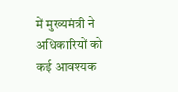में मुख्यमंत्री ने अधिकारियों को कई आवश्यक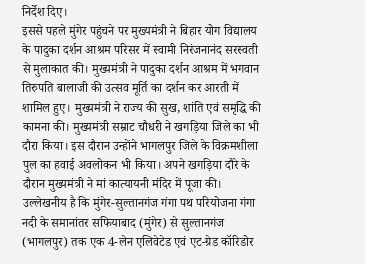निर्देश दिए।
इससे पहले मुंगेर पहुंचने पर मुख्यमंत्री ने बिहार योग विद्यालय के पादुका दर्शन आश्रम परिसर में स्वामी निरंजनानंद सरस्वती से मुलाकात की। मुख्यमंत्री ने पादुका दर्शन आश्रम में भगवान तिरुपति बालाजी की उत्सव मूर्ति का दर्शन कर आरती में शामिल हुए। मुख्यमंत्री ने राज्य की सुख, शांति एवं समृद्धि की कामना की। मुख्यमंत्री सम्राट चौधरी ने खगड़िया जिले का भी दौरा किया। इस दौरान उन्होंने भागलपुर जिले के विक्रमशीला पुल का हवाई अवलोकन भी किया। अपने खगड़िया दौरे के दौरान मुख्यमंत्री ने मां कात्यायनी मंदिर में पूजा की।
उल्लेखनीय है कि मुंगेर-सुल्तानगंज गंगा पथ परियोजना गंगा नदी के समानांतर सफियाबाद (मुंगेर) से सुल्तानगंज (भागलपुर) तक एक 4-लेन एलिवेटेड एवं एट-ग्रेड कॉरिडोर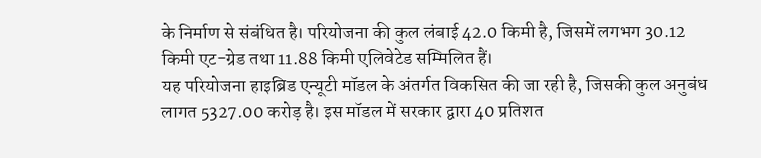के निर्माण से संबंधित है। परियोजना की कुल लंबाई 42.0 किमी है, जिसमें लगभग 30.12 किमी एट-ग्रेड तथा 11.88 किमी एलिवेटेड सम्मिलित हैं।
यह परियोजना हाइब्रिड एन्यूटी मॉडल के अंतर्गत विकसित की जा रही है, जिसकी कुल अनुबंध लागत 5327.00 करोड़ है। इस मॉडल में सरकार द्वारा 40 प्रतिशत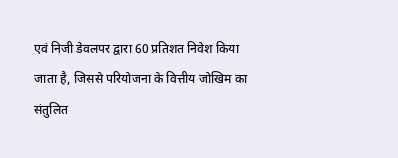एवं निजी डेवलपर द्वारा 60 प्रतिशत निवेश किया जाता है, जिससे परियोजना के वित्तीय जोखिम का संतुलित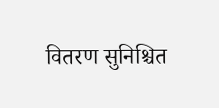वितरण सुनिश्चित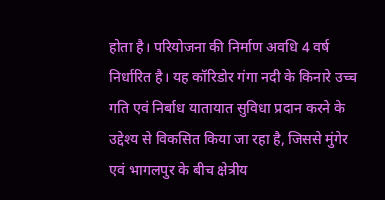होता है। परियोजना की निर्माण अवधि 4 वर्ष निर्धारित है। यह कॉरिडोर गंगा नदी के किनारे उच्च गति एवं निर्बाध यातायात सुविधा प्रदान करने के उद्देश्य से विकसित किया जा रहा है, जिससे मुंगेर एवं भागलपुर के बीच क्षेत्रीय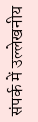संपर्क में उल्लेखनीय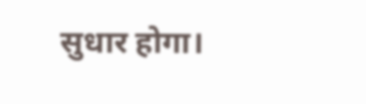सुधार होगा।